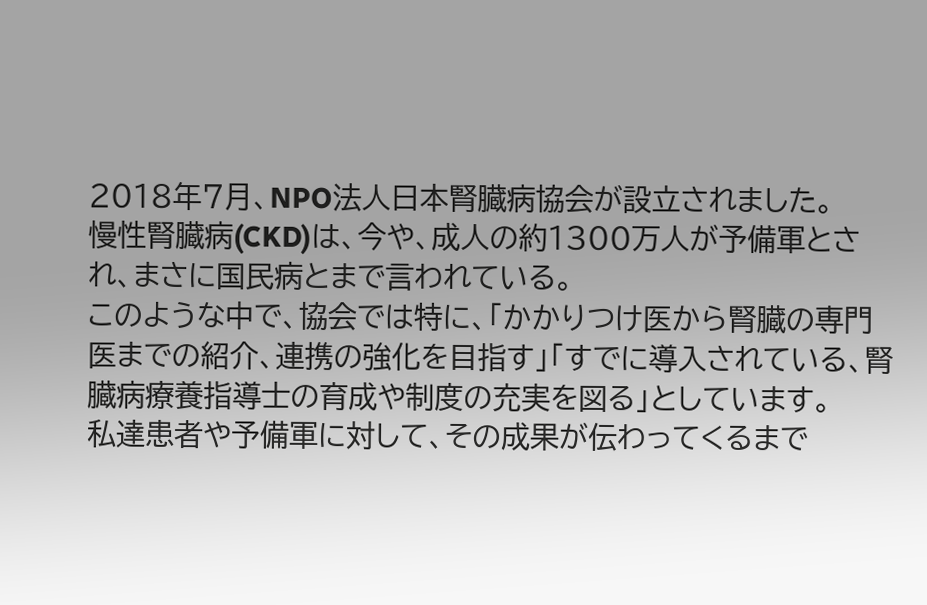2018年7月、NPO法人日本腎臓病協会が設立されました。
慢性腎臓病(CKD)は、今や、成人の約1300万人が予備軍とされ、まさに国民病とまで言われている。
このような中で、協会では特に、「かかりつけ医から腎臓の専門医までの紹介、連携の強化を目指す」「すでに導入されている、腎臓病療養指導士の育成や制度の充実を図る」としています。
私達患者や予備軍に対して、その成果が伝わってくるまで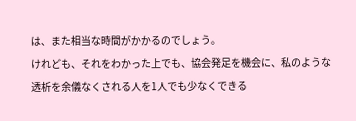は、また相当な時間がかかるのでしょう。
けれども、それをわかった上でも、協会発足を機会に、私のような透析を余儀なくされる人を1人でも少なくできる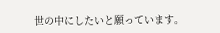世の中にしたいと願っています。